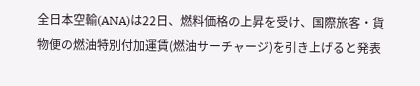全日本空輸(ANA)は22日、燃料価格の上昇を受け、国際旅客・貨物便の燃油特別付加運賃(燃油サーチャージ)を引き上げると発表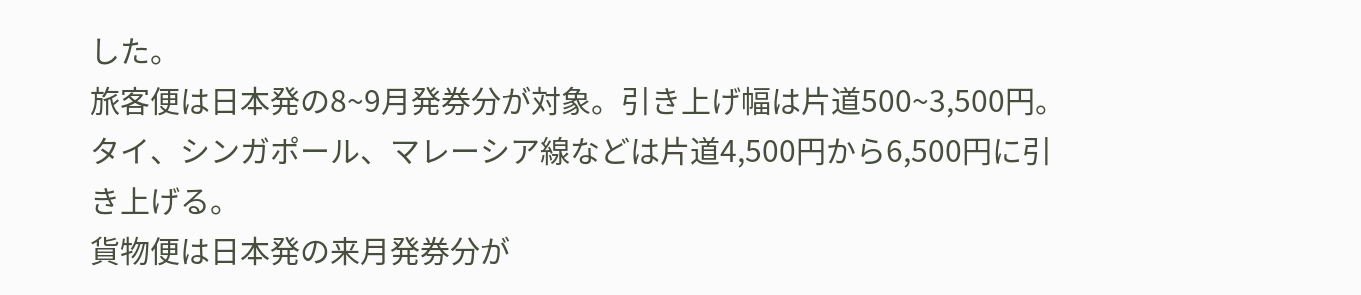した。
旅客便は日本発の8~9月発券分が対象。引き上げ幅は片道500~3,500円。タイ、シンガポール、マレーシア線などは片道4,500円から6,500円に引き上げる。
貨物便は日本発の来月発券分が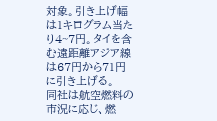対象。引き上げ幅は1キログラム当たり4~7円。タイを含む遠距離アジア線は67円から71円に引き上げる。
同社は航空燃料の市況に応じ、燃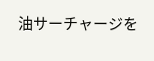油サーチャージを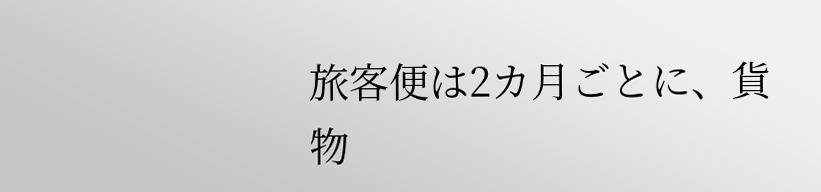旅客便は2カ月ごとに、貨物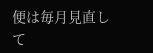便は毎月見直して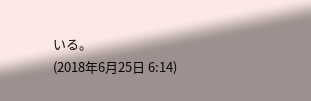いる。
(2018年6月25日 6:14)